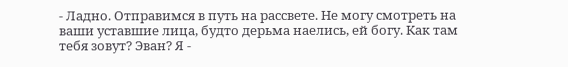- Ладно. Отправимся в путь на рассвете. Не могу смотреть на ваши уставшие лица, будто дерьма наелись, ей богу. Как там тебя зовут? Эван? Я -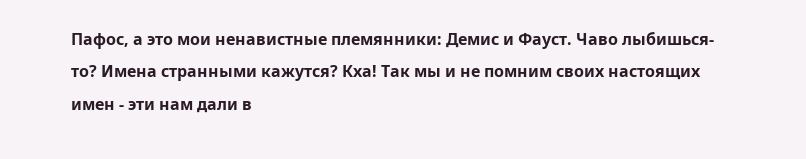Пафос, а это мои ненавистные племянники: Демис и Фауст. Чаво лыбишься-то? Имена странными кажутся? Кха! Так мы и не помним своих настоящих имен - эти нам дали в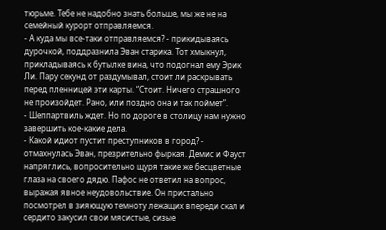тюрьме. Тебе не надобно знать больше, мы же не на семейный курорт отправляемся.
- А куда мы все-таки отправляемся? - прикидываясь дурочкой, поддразнила Эван старика. Тот хмыкнул, прикладываясь к бутылке вина, что подогнал ему Эрик Ли. Пару секунд от раздумывал, стоит ли раскрывать перед пленницей эти карты. “Стоит. Ничего страшного не произойдет. Рано, или поздно она и так поймет”.
- Шеппартвиль ждет. Но по дороге в столицу нам нужно завершить кое-какие дела.
- Какой идиот пустит преступников в город? - отмахнулась Эван, презрительно фыркая. Демис и Фауст напряглись, вопросительно щуря такие же бесцветные глаза на своего дядю. Пафос не ответил на вопрос, выражая явное неудовольствие. Он пристально посмотрел в зияющую темноту лежащих впереди скал и сердито закусил свои мясистые, сизые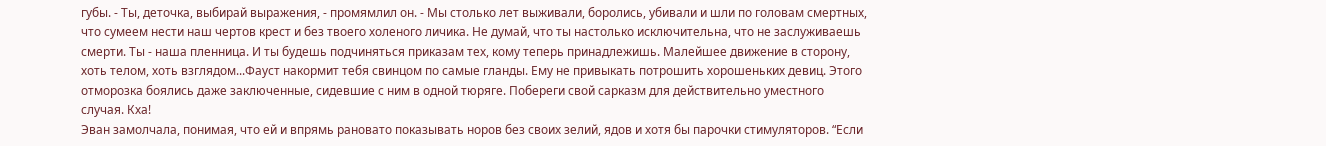губы. - Ты, деточка, выбирай выражения, - промямлил он. - Мы столько лет выживали, боролись, убивали и шли по головам смертных, что сумеем нести наш чертов крест и без твоего холеного личика. Не думай, что ты настолько исключительна, что не заслуживаешь смерти. Ты - наша пленница. И ты будешь подчиняться приказам тех, кому теперь принадлежишь. Малейшее движение в сторону, хоть телом, хоть взглядом...Фауст накормит тебя свинцом по самые гланды. Ему не привыкать потрошить хорошеньких девиц. Этого отморозка боялись даже заключенные, сидевшие с ним в одной тюряге. Побереги свой сарказм для действительно уместного случая. Кха!
Эван замолчала, понимая, что ей и впрямь рановато показывать норов без своих зелий, ядов и хотя бы парочки стимуляторов. “Если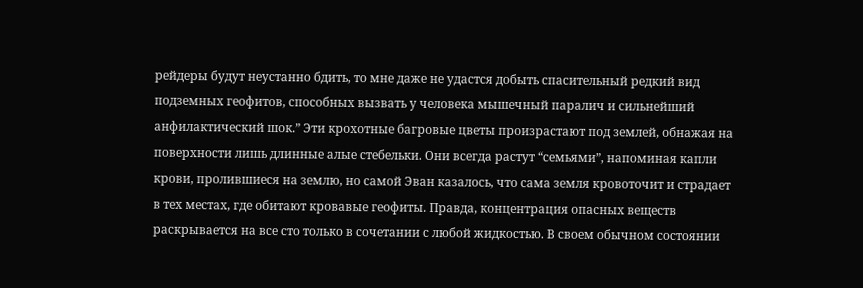рейдеры будут неустанно бдить, то мне даже не удастся добыть спасительный редкий вид подземных геофитов, способных вызвать у человека мышечный паралич и сильнейший анфилактический шок.” Эти крохотные багровые цветы произрастают под землей, обнажая на поверхности лишь длинные алые стебельки. Они всегда растут “семьями”, напоминая капли крови, пролившиеся на землю, но самой Эван казалось, что сама земля кровоточит и страдает в тех местах, где обитают кровавые геофиты. Правда, концентрация опасных веществ раскрывается на все сто только в сочетании с любой жидкостью. В своем обычном состоянии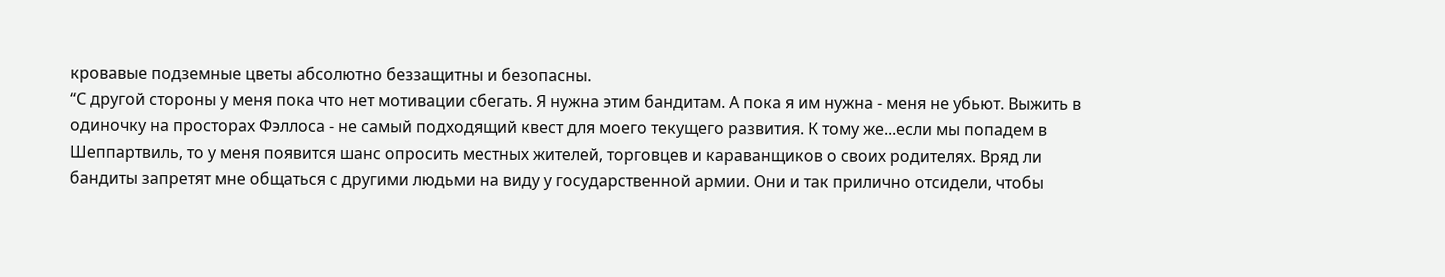кровавые подземные цветы абсолютно беззащитны и безопасны.
“С другой стороны у меня пока что нет мотивации сбегать. Я нужна этим бандитам. А пока я им нужна - меня не убьют. Выжить в одиночку на просторах Фэллоса - не самый подходящий квест для моего текущего развития. К тому же...если мы попадем в Шеппартвиль, то у меня появится шанс опросить местных жителей, торговцев и караванщиков о своих родителях. Вряд ли бандиты запретят мне общаться с другими людьми на виду у государственной армии. Они и так прилично отсидели, чтобы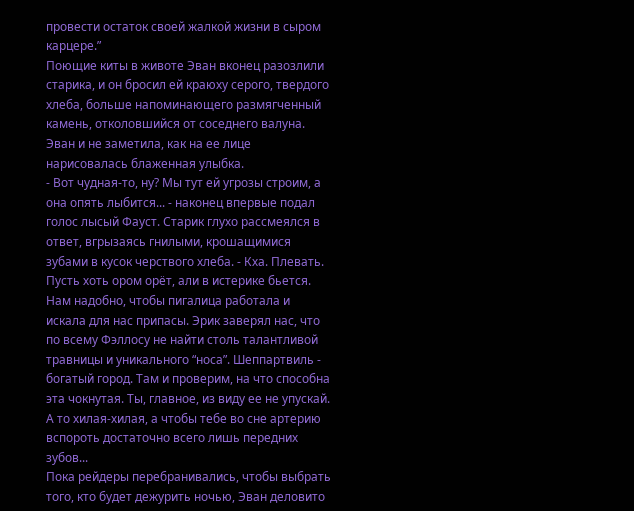провести остаток своей жалкой жизни в сыром карцере.”
Поющие киты в животе Эван вконец разозлили старика, и он бросил ей краюху серого, твердого хлеба, больше напоминающего размягченный камень, отколовшийся от соседнего валуна.
Эван и не заметила, как на ее лице нарисовалась блаженная улыбка.
- Вот чудная-то, ну? Мы тут ей угрозы строим, а она опять лыбится... - наконец впервые подал голос лысый Фауст. Старик глухо рассмеялся в ответ, вгрызаясь гнилыми, крошащимися зубами в кусок черствого хлеба. - Кха. Плевать. Пусть хоть ором орёт, али в истерике бьется. Нам надобно, чтобы пигалица работала и искала для нас припасы. Эрик заверял нас, что по всему Фэллосу не найти столь талантливой травницы и уникального “носа”. Шеппартвиль - богатый город. Там и проверим, на что способна эта чокнутая. Ты, главное, из виду ее не упускай. А то хилая-хилая, а чтобы тебе во сне артерию вспороть достаточно всего лишь передних зубов...
Пока рейдеры перебранивались, чтобы выбрать того, кто будет дежурить ночью, Эван деловито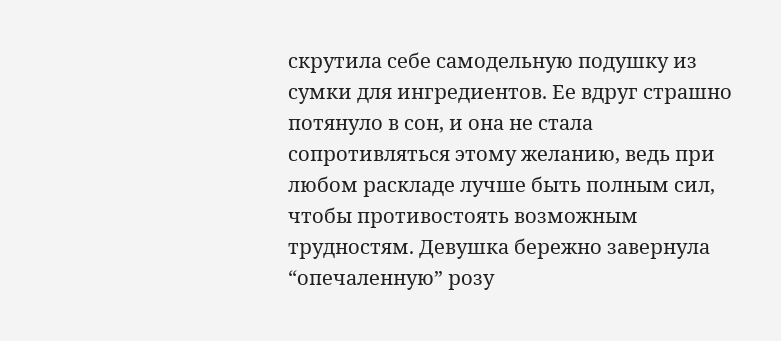скрутила себе самодельную подушку из сумки для ингредиентов. Ее вдруг страшно потянуло в сон, и она не стала сопротивляться этому желанию, ведь при любом раскладе лучше быть полным сил, чтобы противостоять возможным трудностям. Девушка бережно завернула “опечаленную” розу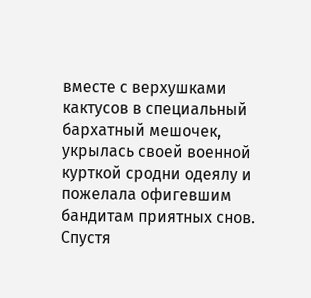вместе с верхушками кактусов в специальный бархатный мешочек, укрылась своей военной курткой сродни одеялу и пожелала офигевшим бандитам приятных снов. Спустя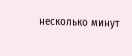несколько минут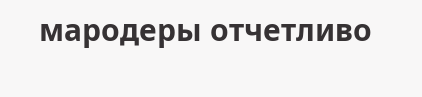мародеры отчетливо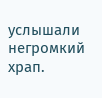услышали негромкий храп.